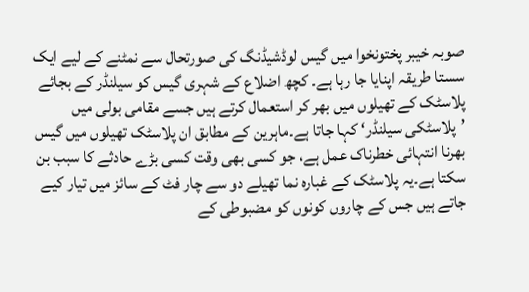صوبہ خیبر پختونخوا میں گیس لوڈشیڈنگ کی صورتحال سے نمٹنے کے لیے ایک سستا طریقہ اپنایا جا رہا ہے۔ کچھ اضلاع کے شہری گیس کو سیلنڈر کے بجائے پلاسٹک کے تھیلوں میں بھر کر استعمال کرتے ہیں جسے مقامی بولی میں ’پلاسٹکی سیلنڈر‘ کہا جاتا ہے۔ماہرین کے مطابق ان پلاسٹک تھیلوں میں گیس بھرنا انتہائی خطرناک عمل ہے، جو کسی بھی وقت کسی بڑے حادثے کا سبب بن سکتا ہے۔یہ پلاسٹک کے غبارہ نما تھیلے دو سے چار فٹ کے سائز میں تیار کیے جاتے ہیں جس کے چاروں کونوں کو مضبوطی کے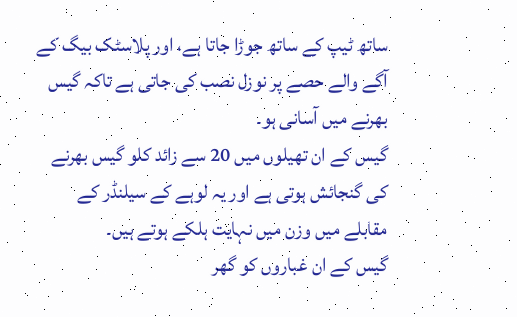ساتھ ٹیپ کے ساتھ جوڑا جاتا ہے، اور پلاسٹک بیگ کے آگے والے حصے پر نوزل نصب کی جاتی ہے تاکہ گیس بھرنے میں آسانی ہو۔
گیس کے ان تھیلوں میں 20 سے زائد کلو گیس بھرنے کی گنجائش ہوتی ہے اور یہ لوہے کے سیلنڈر کے مقابلے میں وزن میں نہایت ہلکے ہوتے ہیں۔
گیس کے ان غباروں کو گھر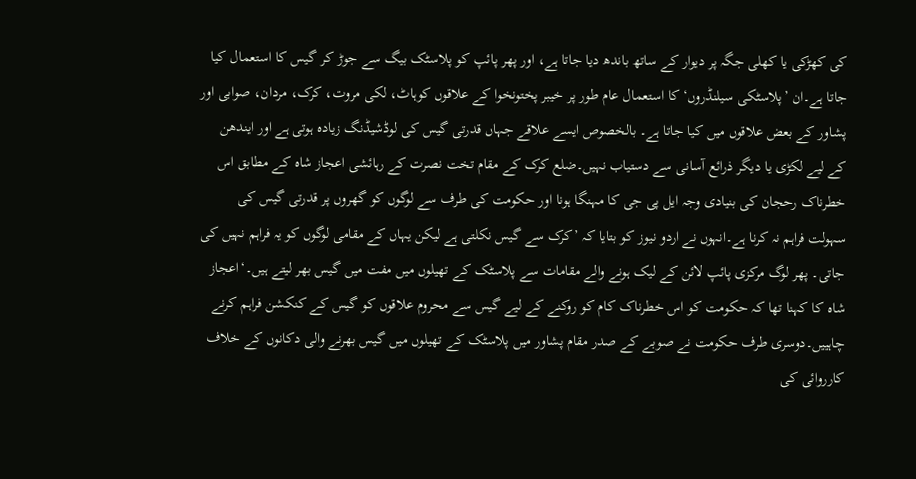کی کھڑکی یا کھلی جگہ پر دیوار کے ساتھ باندھ دیا جاتا ہے، اور پھر پائپ کو پلاسٹک بیگ سے جوڑ کر گیس کا استعمال کیا جاتا ہے۔ان ’پلاسٹکی سیلنڈروں‘ کا استعمال عام طور پر خیبر پختونخوا کے علاقوں کوہاٹ، لکی مروت، کرک، مردان، صوابی اور پشاور کے بعض علاقوں میں کیا جاتا ہے۔ بالخصوص ایسے علاقے جہاں قدرتی گیس کی لوڈشیڈنگ زیادہ ہوتی ہے اور ایندھن کے لیے لکڑی یا دیگر ذرائع آسانی سے دستیاب نہیں۔ضلع کرک کے مقام تخت نصرت کے رہائشی اعجاز شاہ کے مطابق اس خطرناک رحجان کی بنیادی وجہ ایل پی جی کا مہنگا ہونا اور حکومت کی طرف سے لوگوں کو گھروں پر قدرتی گیس کی سہولت فراہم نہ کرنا ہے۔انہوں نے اردو نیوز کو بتایا کہ ’کرک سے گیس نکلتی ہے لیکن یہاں کے مقامی لوگوں کو یہ فراہم نہیں کی جاتی۔ پھر لوگ مرکزی پائپ لائن کے لیک ہونے والے مقامات سے پلاسٹک کے تھیلوں میں مفت میں گیس بھر لیتے ہیں۔‘اعجاز شاہ کا کہنا تھا کہ حکومت کو اس خطرناک کام کو روکنے کے لیے گیس سے محروم علاقوں کو گیس کے کنکشن فراہم کرنے چاہییں۔دوسری طرف حکومت نے صوبے کے صدر مقام پشاور میں پلاسٹک کے تھیلوں میں گیس بھرنے والی دکانوں کے خلاف کارروائی کی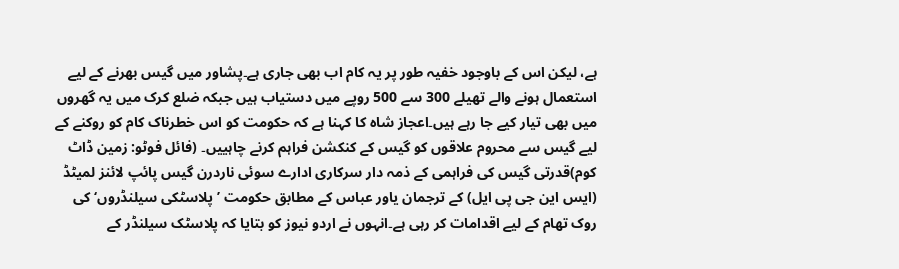ہے، لیکن اس کے باوجود خفیہ طور پر یہ کام اب بھی جاری ہے۔پشاور میں گیس بھرنے کے لیے استعمال ہونے والے تھیلے 300 سے 500 روپے میں دستیاب ہیں جبکہ ضلع کرک میں یہ گھروں میں بھی تیار کیے جا رہے ہیں۔اعجاز شاہ کا کہنا ہے کہ حکومت کو اس خطرناک کام کو روکنے کے لیے گیس سے محروم علاقوں کو گیس کے کنکشن فراہم کرنے چاہییں۔ (فائل فوٹو: زمین ڈاٹ کوم)قدرتی گیس کی فراہمی کے ذمہ دار سرکاری ادارے سوئی ناردرن گیس پائپ لائنز لمیٹڈ (ایس این جی پی ایل) کے ترجمان یاور عباس کے مطابق حکومت ’پلاسٹکی سیلنڈروں‘ کی روک تھام کے لیے اقدامات کر رہی ہے۔انہوں نے اردو نیوز کو بتایا کہ پلاسٹک سیلنڈر کے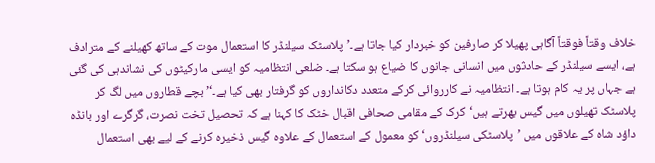خلاف وقتاً فوقتاً آگاہی پھیلا کر صارفین کو خبردار کیا جاتا ہے۔’پلاسٹک سیلنڈر کا استعمال موت کے ساتھ کھیلنے کے مترادف ہے، ایسے سیلنڈر کے حادثوں میں انسانی جانوں کا ضیاع ہو سکتا ہے۔ ضلعی انتظامیہ کو ایسی مارکیٹوں کی نشاندہی کی گئی ہے جہاں پر یہ کام ہوتا ہے۔ انتظامیہ نے کارروائی کرکے متعدد دکانداروں کو گرفتار بھی کیا ہے۔‘’بچے قطاروں میں لگ کر پلاسٹک تھیلوں میں گیس بھرتے ہیں‘کرک کے مقامی صحافی اقبال خٹک کا کہنا ہے کہ تحصیل تخت نصرت، گرگرے اور بانڈہ داؤد شاہ کے علاقوں میں ’پلاسٹکی سیلنڈروں‘ کو معمول کے استعمال کے علاوہ گیس ذخیرہ کرنے کے لیے بھی استعمال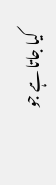کیا جاتا ہے جو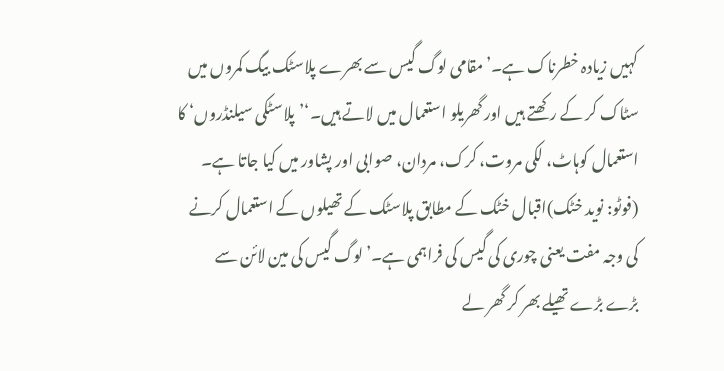کہیں زیادہ خطرناک ہے۔’مقامی لوگ گیس سے بھرے پلاسٹک بیگ کمروں میں سٹاک کر کے رکھتے ہیں اور گھریلو استعمال میں لاتے ہیں۔‘’پلاسٹکی سیلنڈروں‘ کا استعمال کوہاٹ، لکی مروت، کرک، مردان، صوابی اور پشاور میں کیا جاتا ہے۔ (فوٹو: نوید خٹک)اقبال خٹک کے مطابق پلاسٹک کے تھیلوں کے استعمال کرنے کی وجہ مفت یعنی چوری کی گیس کی فراہمی ہے۔’لوگ گیس کی مین لائن سے بڑے بڑے تھیلے بھر کر گھر لے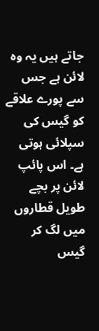جاتے ہیں یہ وہ لائن ہے جس سے پورے علاقے کو گیس کی سپلائی ہوتی ہے۔ اس پائپ لائن پر بچے طویل قطاروں میں لگ کر گیس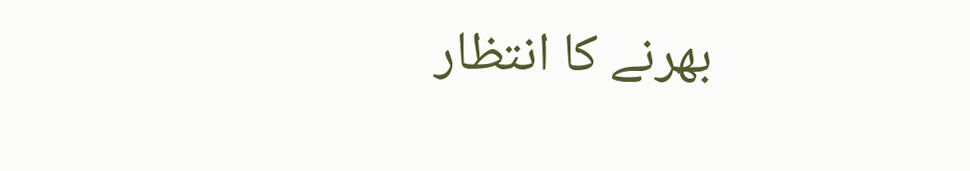بھرنے کا انتظار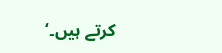کرتے ہیں۔‘